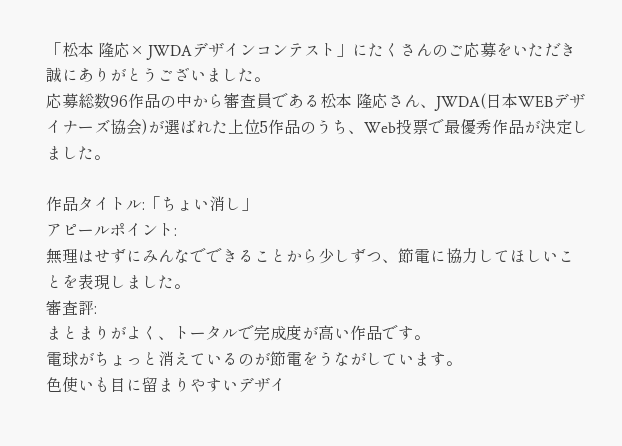「松本 隆応× JWDAデザインコンテスト」にたくさんのご応募をいただき誠にありがとうございました。
応募総数96作品の中から審査員である松本 隆応さん、JWDA(日本WEBデザイナーズ協会)が選ばれた上位5作品のうち、Web投票で最優秀作品が決定しました。

作品タイトル:「ちょい消し」
アピールポイント:
無理はせずにみんなでできることから少しずつ、節電に協力してほしいことを表現しました。
審査評:
まとまりがよく、トータルで完成度が高い作品です。
電球がちょっと消えているのが節電をうながしています。
色使いも目に留まりやすいデザイ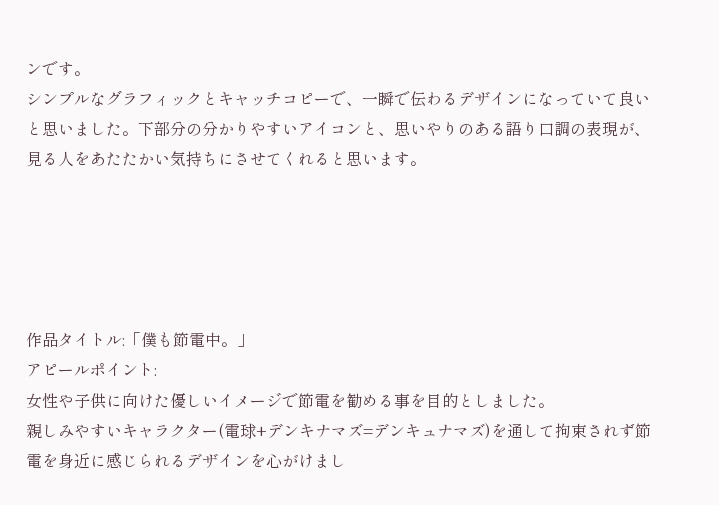ンです。
シンプルなグラフィックとキャッチコピーで、一瞬で伝わるデザインになっていて良いと思いました。下部分の分かりやすいアイコンと、思いやりのある語り口調の表現が、見る人をあたたかい気持ちにさせてくれると思います。





作品タイトル:「僕も節電中。」
アピールポイント:
女性や子供に向けた優しいイメージで節電を勧める事を目的としました。
親しみやすいキャラクター(電球+デンキナマズ=デンキュナマズ)を通して拘束されず節電を身近に感じられるデザインを心がけまし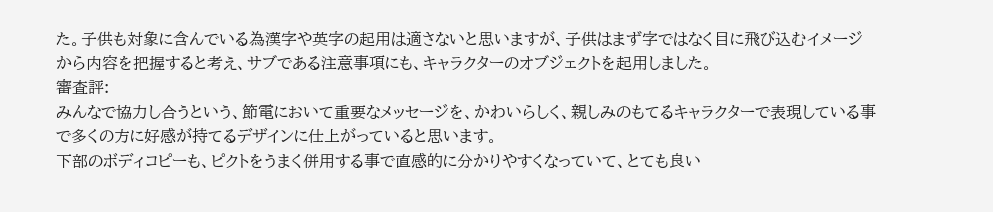た。子供も対象に含んでいる為漢字や英字の起用は適さないと思いますが、子供はまず字ではなく目に飛び込むイメージから内容を把握すると考え、サブである注意事項にも、キャラクターのオブジェクトを起用しました。
審査評:
みんなで協力し合うという、節電において重要なメッセージを、かわいらしく、親しみのもてるキャラクターで表現している事で多くの方に好感が持てるデザインに仕上がっていると思います。
下部のボディコピーも、ピクトをうまく併用する事で直感的に分かりやすくなっていて、とても良い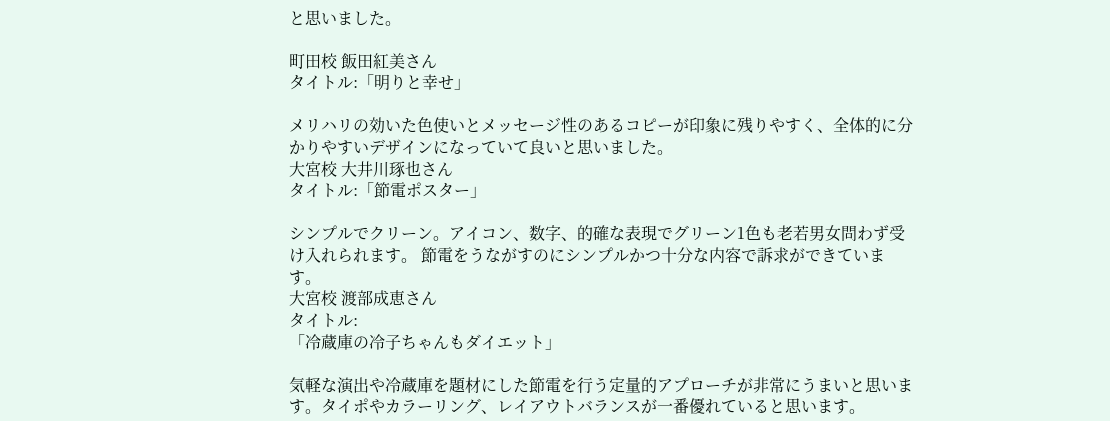と思いました。

町田校 飯田紅美さん
タイトル:「明りと幸せ」

メリハリの効いた色使いとメッセージ性のあるコピーが印象に残りやすく、全体的に分かりやすいデザインになっていて良いと思いました。
大宮校 大井川琢也さん
タイトル:「節電ポスター」

シンプルでクリーン。アイコン、数字、的確な表現でグリーン1色も老若男女問わず受け入れられます。 節電をうながすのにシンプルかつ十分な内容で訴求ができています。
大宮校 渡部成恵さん
タイトル:
「冷蔵庫の冷子ちゃんもダイエット」

気軽な演出や冷蔵庫を題材にした節電を行う定量的アプローチが非常にうまいと思います。タイポやカラーリング、レイアウトバランスが一番優れていると思います。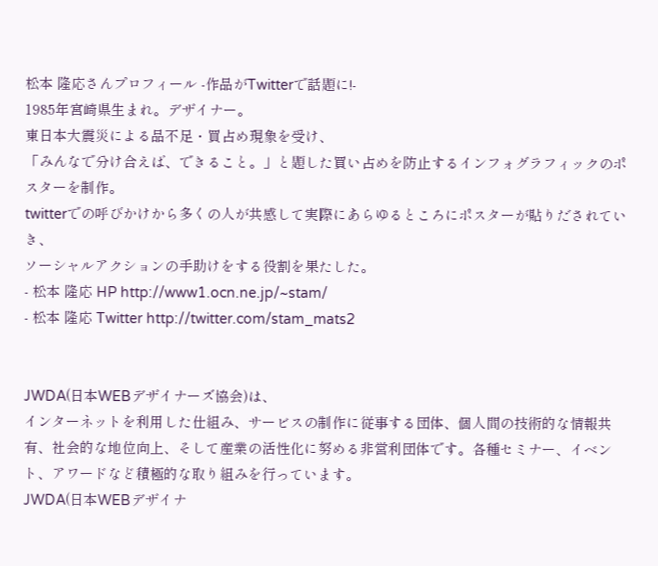松本 隆応さんプロフィール -作品がTwitterで話題に!-
1985年宮崎県生まれ。デザイナー。
東日本大震災による品不足・買占め現象を受け、
「みんなで分け合えば、できること。」と題した買い占めを防止するインフォグラフィックのポスターを制作。
twitterでの呼びかけから多くの人が共感して実際にあらゆるところにポスターが貼りだされていき、
ソーシャルアクションの手助けをする役割を果たした。
- 松本 隆応 HP http://www1.ocn.ne.jp/~stam/
- 松本 隆応 Twitter http://twitter.com/stam_mats2


JWDA(日本WEBデザイナーズ協会)は、
インターネットを利用した仕組み、サービスの制作に従事する団体、個人間の技術的な情報共有、社会的な地位向上、そして産業の活性化に努める非営利団体です。各種セミナー、イベント、アワードなど積極的な取り組みを行っています。
JWDA(日本WEBデザイナ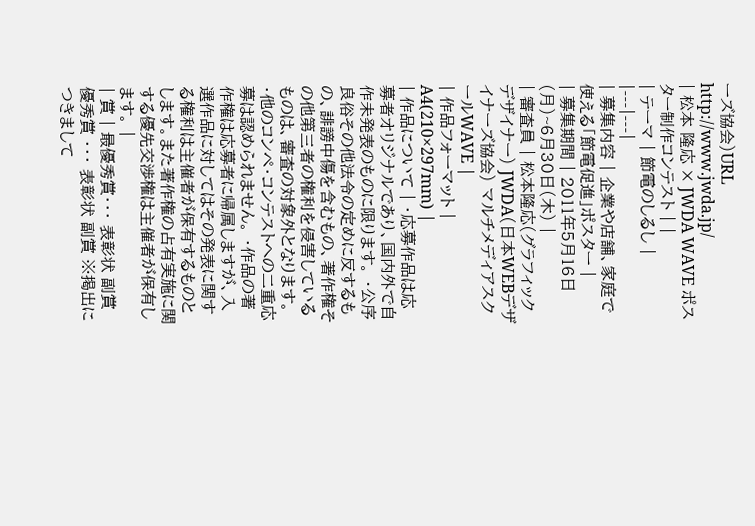ーズ協会)URL http://www.jwda.jp/
| 松本 隆応 × JWDA WAVE ポスター制作コンテスト | |
| テーマ | 節電のしるし |
|---|---|
| 募集内容 | 企業や店舗、家庭で使える「節電促進」ポスター |
| 募集期間 | 2011年5月16日(月)~6月30日(木) |
| 審査員 | 松本隆応(グラフィックデザイナー) JWDA(日本WEBデザイナーズ協会) マルチメディアスクールWAVE |
| 作品フォーマット | A4(210×297mm) |
| 作品について | ・応募作品は応募者オリジナルであり、国内外で自作未発表のものに限ります。 ・公序良俗その他法令の定めに反するもの、誹謗中傷を含むもの、著作権その他第三者の権利を侵害しているものは、審査の対象外となります。 ・他のコンペ・コンテストへの二重応募は認められません。 ・作品の著作権は応募者に帰属しますが、入選作品に対してはその発表に関する権利は主催者が保有するものとします。また著作権の占有実施に関する優先交渉権は主催者が保有します。 |
| 賞 | 最優秀賞・・・ 表彰状 副賞 優秀賞 ・・・ 表彰状 副賞 ※掲出につきまして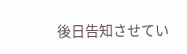後日告知させてい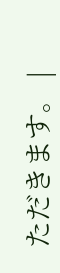ただきます。 |